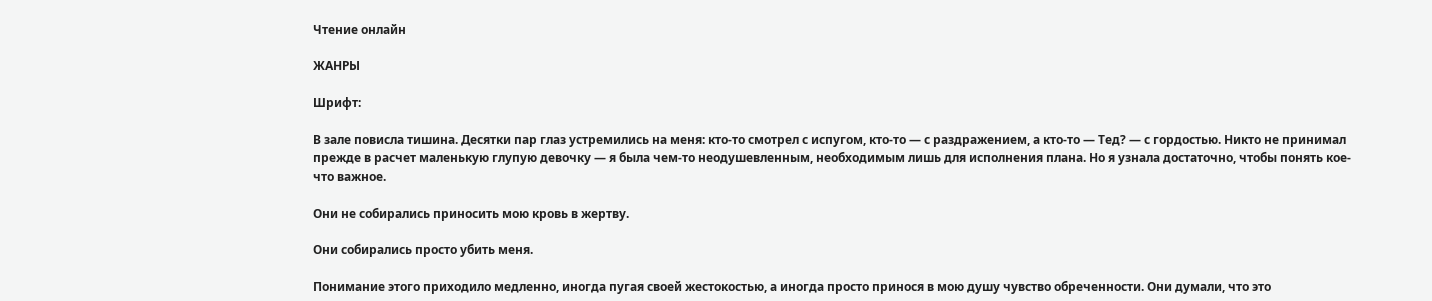Чтение онлайн

ЖАНРЫ

Шрифт:

В зале повисла тишина. Десятки пар глаз устремились на меня: кто-то смотрел с испугом, кто-то — с раздражением, а кто-то — Тед? — с гордостью. Никто не принимал прежде в расчет маленькую глупую девочку — я была чем-то неодушевленным, необходимым лишь для исполнения плана. Но я узнала достаточно, чтобы понять кое-что важное.

Они не собирались приносить мою кровь в жертву.

Они собирались просто убить меня.

Понимание этого приходило медленно, иногда пугая своей жестокостью, а иногда просто принося в мою душу чувство обреченности. Они думали, что это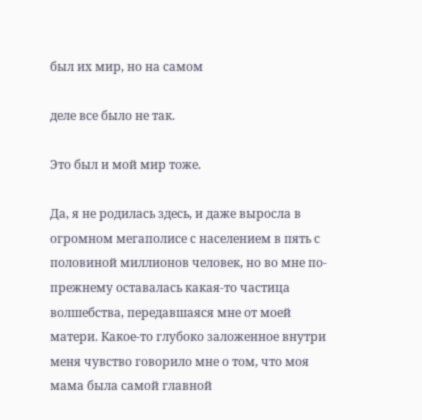был их мир, но на самом

деле все было не так.

Это был и мой мир тоже.

Да, я не родилась здесь, и даже выросла в огромном мегаполисе с населением в пять с половиной миллионов человек, но во мне по-прежнему оставалась какая-то частица волшебства, передавшаяся мне от моей матери. Какое-то глубоко заложенное внутри меня чувство говорило мне о том, что моя мама была самой главной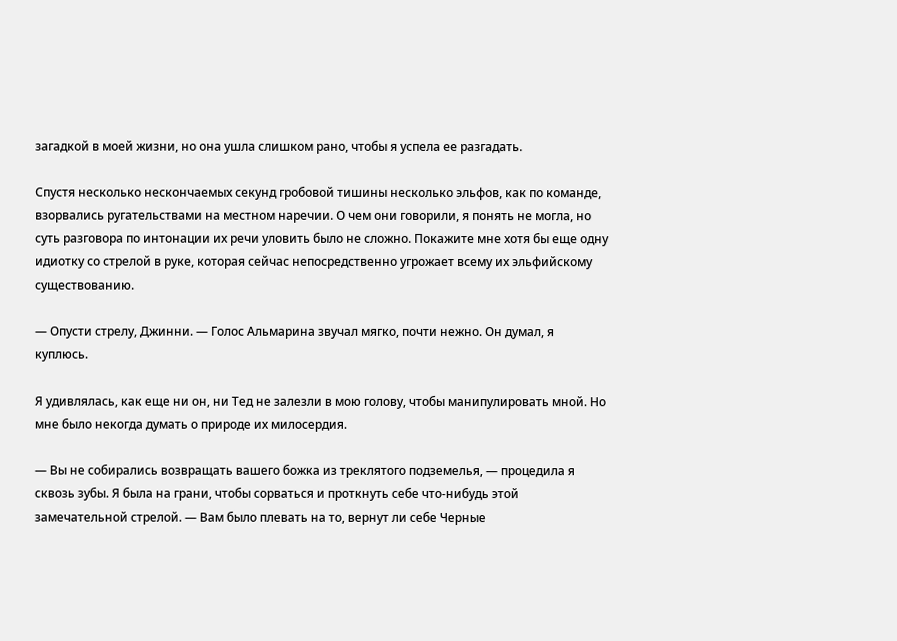загадкой в моей жизни, но она ушла слишком рано, чтобы я успела ее разгадать.

Спустя несколько нескончаемых секунд гробовой тишины несколько эльфов, как по команде, взорвались ругательствами на местном наречии. О чем они говорили, я понять не могла, но суть разговора по интонации их речи уловить было не сложно. Покажите мне хотя бы еще одну идиотку со стрелой в руке, которая сейчас непосредственно угрожает всему их эльфийскому существованию.

— Опусти стрелу, Джинни. — Голос Альмарина звучал мягко, почти нежно. Он думал, я куплюсь.

Я удивлялась, как еще ни он, ни Тед не залезли в мою голову, чтобы манипулировать мной. Но мне было некогда думать о природе их милосердия.

— Вы не собирались возвращать вашего божка из треклятого подземелья, — процедила я сквозь зубы. Я была на грани, чтобы сорваться и проткнуть себе что-нибудь этой замечательной стрелой. — Вам было плевать на то, вернут ли себе Черные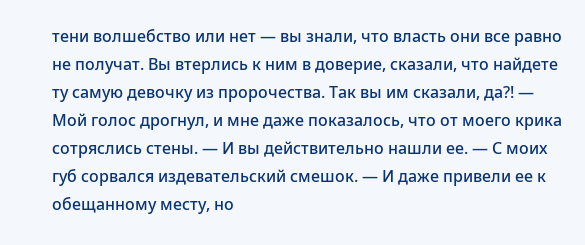тени волшебство или нет — вы знали, что власть они все равно не получат. Вы втерлись к ним в доверие, сказали, что найдете ту самую девочку из пророчества. Так вы им сказали, да?! — Мой голос дрогнул, и мне даже показалось, что от моего крика сотряслись стены. — И вы действительно нашли ее. — С моих губ сорвался издевательский смешок. — И даже привели ее к обещанному месту, но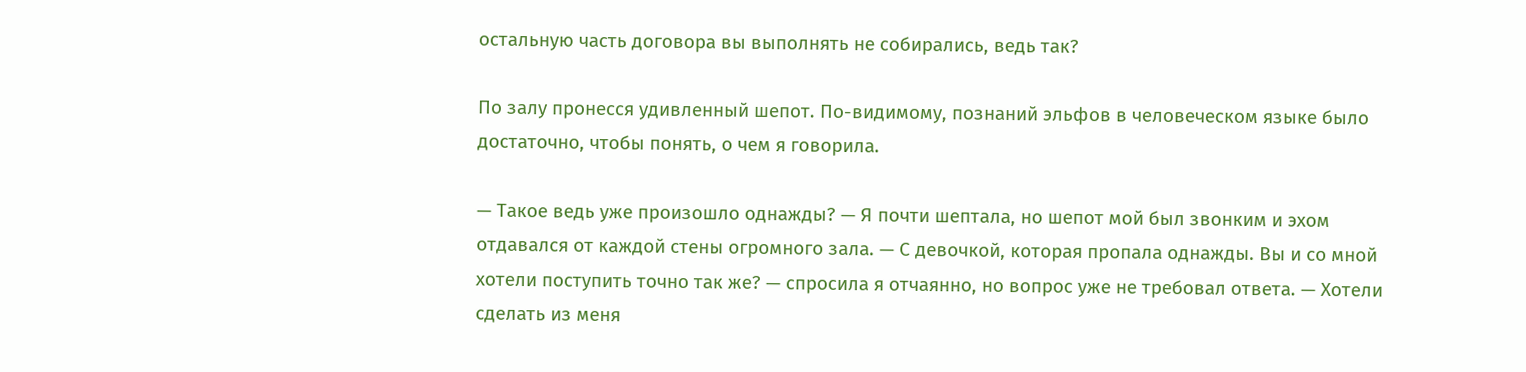остальную часть договора вы выполнять не собирались, ведь так?

По залу пронесся удивленный шепот. По-видимому, познаний эльфов в человеческом языке было достаточно, чтобы понять, о чем я говорила.

— Такое ведь уже произошло однажды? — Я почти шептала, но шепот мой был звонким и эхом отдавался от каждой стены огромного зала. — С девочкой, которая пропала однажды. Вы и со мной хотели поступить точно так же? — спросила я отчаянно, но вопрос уже не требовал ответа. — Хотели сделать из меня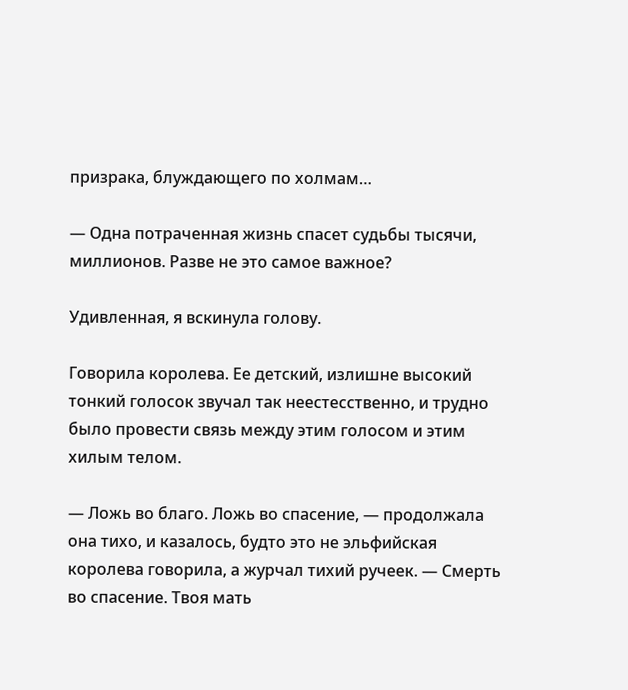призрака, блуждающего по холмам…

— Одна потраченная жизнь спасет судьбы тысячи, миллионов. Разве не это самое важное?

Удивленная, я вскинула голову.

Говорила королева. Ее детский, излишне высокий тонкий голосок звучал так неестесственно, и трудно было провести связь между этим голосом и этим хилым телом.

— Ложь во благо. Ложь во спасение, — продолжала она тихо, и казалось, будто это не эльфийская королева говорила, а журчал тихий ручеек. — Смерть во спасение. Твоя мать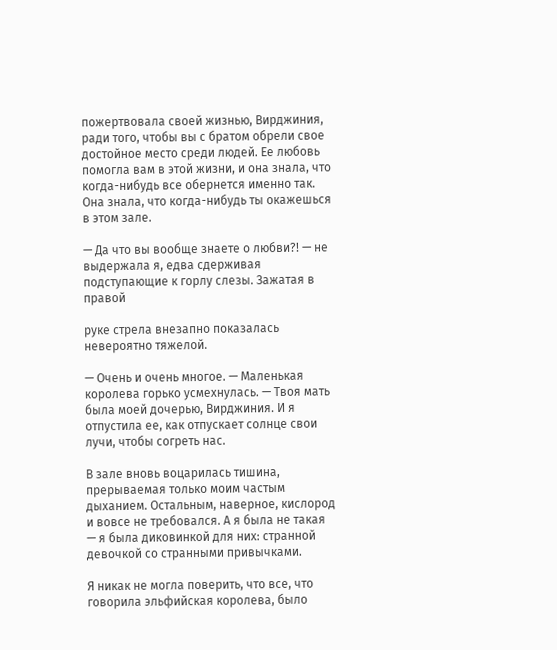пожертвовала своей жизнью, Вирджиния, ради того, чтобы вы с братом обрели свое достойное место среди людей. Ее любовь помогла вам в этой жизни, и она знала, что когда-нибудь все обернется именно так. Она знала, что когда-нибудь ты окажешься в этом зале.

— Да что вы вообще знаете о любви?! — не выдержала я, едва сдерживая подступающие к горлу слезы. Зажатая в правой

руке стрела внезапно показалась невероятно тяжелой.

— Очень и очень многое. — Маленькая королева горько усмехнулась. — Твоя мать была моей дочерью, Вирджиния. И я отпустила ее, как отпускает солнце свои лучи, чтобы согреть нас.

В зале вновь воцарилась тишина, прерываемая только моим частым дыханием. Остальным, наверное, кислород и вовсе не требовался. А я была не такая — я была диковинкой для них: странной девочкой со странными привычками.

Я никак не могла поверить, что все, что говорила эльфийская королева, было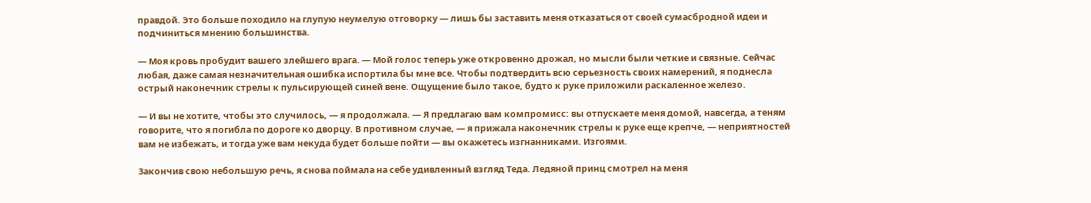правдой. Это больше походило на глупую неумелую отговорку — лишь бы заставить меня отказаться от своей сумасбродной идеи и подчиниться мнению большинства.

— Моя кровь пробудит вашего злейшего врага. — Мой голос теперь уже откровенно дрожал, но мысли были четкие и связные. Сейчас любая, даже самая незначительная ошибка испортила бы мне все. Чтобы подтвердить всю серьезность своих намерений, я поднесла острый наконечник стрелы к пульсирующей синей вене. Ощущение было такое, будто к руке приложили раскаленное железо.

— И вы не хотите, чтобы это случилось, — я продолжала. — Я предлагаю вам компромисс: вы отпускаете меня домой, навсегда, а теням говорите, что я погибла по дороге ко дворцу. В противном случае, — я прижала наконечник стрелы к руке еще крепче, — неприятностей вам не избежать, и тогда уже вам некуда будет больше пойти — вы окажетесь изгнанниками. Изгоями.

Закончив свою небольшую речь, я снова поймала на себе удивленный взгляд Теда. Ледяной принц смотрел на меня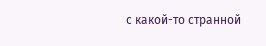с какой-то странной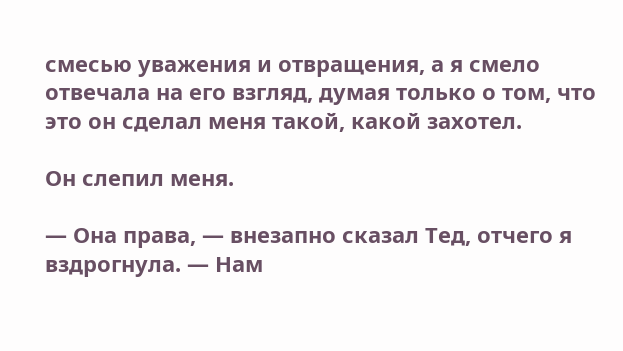смесью уважения и отвращения, а я смело отвечала на его взгляд, думая только о том, что это он сделал меня такой, какой захотел.

Он слепил меня.

— Она права, — внезапно сказал Тед, отчего я вздрогнула. — Нам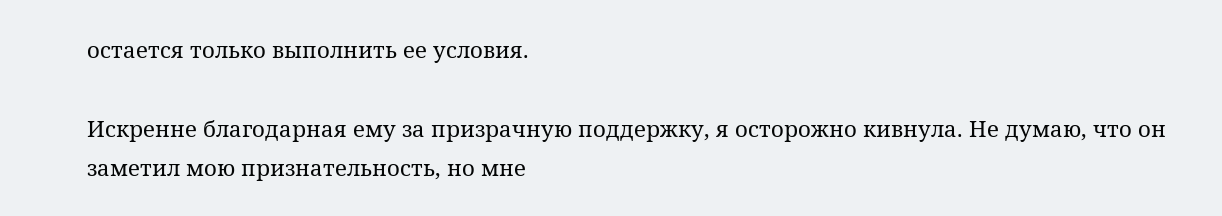остается только выполнить ее условия.

Искренне благодарная ему за призрачную поддержку, я осторожно кивнула. Не думаю, что он заметил мою признательность, но мне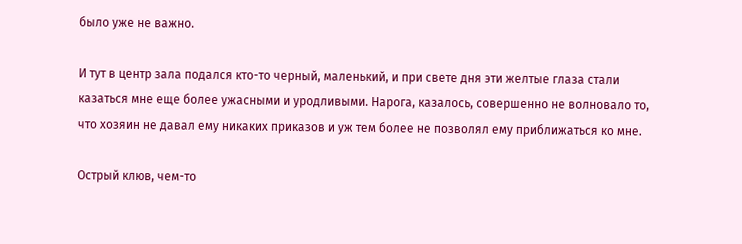было уже не важно.

И тут в центр зала подался кто-то черный, маленький, и при свете дня эти желтые глаза стали казаться мне еще более ужасными и уродливыми. Нарога, казалось, совершенно не волновало то, что хозяин не давал ему никаких приказов и уж тем более не позволял ему приближаться ко мне.

Острый клюв, чем-то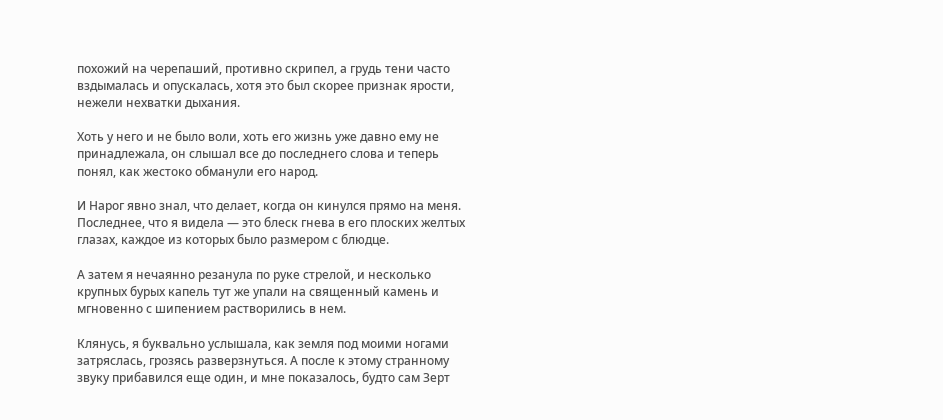похожий на черепаший, противно скрипел, а грудь тени часто вздымалась и опускалась, хотя это был скорее признак ярости, нежели нехватки дыхания.

Хоть у него и не было воли, хоть его жизнь уже давно ему не принадлежала, он слышал все до последнего слова и теперь понял, как жестоко обманули его народ.

И Нарог явно знал, что делает, когда он кинулся прямо на меня. Последнее, что я видела — это блеск гнева в его плоских желтых глазах, каждое из которых было размером с блюдце.

А затем я нечаянно резанула по руке стрелой, и несколько крупных бурых капель тут же упали на священный камень и мгновенно с шипением растворились в нем.

Клянусь, я буквально услышала, как земля под моими ногами затряслась, грозясь разверзнуться. А после к этому странному звуку прибавился еще один, и мне показалось, будто сам Зерт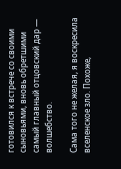готовился к встрече со своими сыновьями, вновь обретшими самый главный отцовский дар — волшебство.

Сама того не желая, я воскресила вселенское зло. Похоже,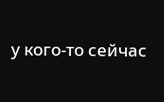у кого-то сейчас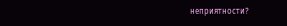неприятности?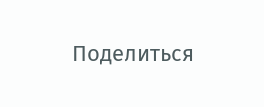Поделиться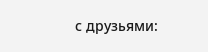с друзьями: